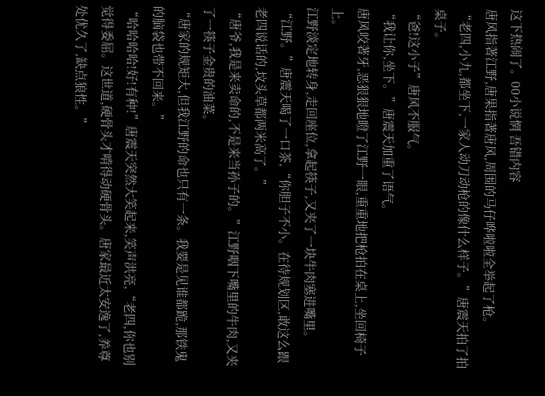这下热闹了。00小说惘 吾错内容
唐风指著江野,唐果指著唐风,周围的马仔哗啦啦全举起了枪。
“老四,小九,都坐下,一家人动刀动枪的像什么样子。”唐震天拍了拍桌子。
“爸!这小子”唐风不服气。
“我让你,坐下。”唐震天加重了语气。
唐风咬著牙,恶狠狠地瞪了江野一眼,重重地把枪拍在桌上,坐回椅子上。
江野淡定地转身,走回座位,拿起筷子,又夹了一块牛肉塞进嘴里。
“江野。”唐震天喝了一口茶,“你胆子不小。在待规划区,敢这么跟老四说话的,坟头草都两米高了。”
“唐爷,我是来卖命的,不是来当孙子的。”江野咽下嘴里的牛肉,又夹了一筷子金贵的油菜。
“唐家的规矩大,但我江野的命也只有一条。我要是见谁都跪,那铁鬼的脑袋也带不回来。”
“哈哈哈哈!好!有种!”唐震天突然大笑起来,笑声洪亮,“老四,你也别觉得委屈。这世道,硬骨头才啃得动硬骨头。唐家最近太安逸了,养尊处优久了,缺点狼性。”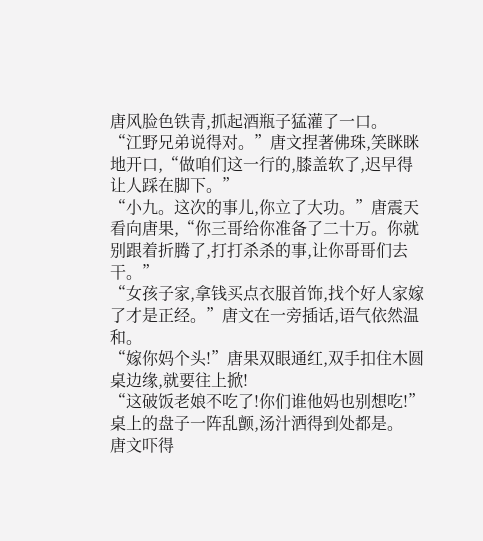唐风脸色铁青,抓起酒瓶子猛灌了一口。
“江野兄弟说得对。”唐文捏著佛珠,笑眯眯地开口,“做咱们这一行的,膝盖软了,迟早得让人踩在脚下。”
“小九。这次的事儿,你立了大功。”唐震天看向唐果,“你三哥给你准备了二十万。你就别跟着折腾了,打打杀杀的事,让你哥哥们去干。”
“女孩子家,拿钱买点衣服首饰,找个好人家嫁了才是正经。”唐文在一旁插话,语气依然温和。
“嫁你妈个头!”唐果双眼通红,双手扣住木圆桌边缘,就要往上掀!
“这破饭老娘不吃了!你们谁他妈也别想吃!”
桌上的盘子一阵乱颤,汤汁洒得到处都是。
唐文吓得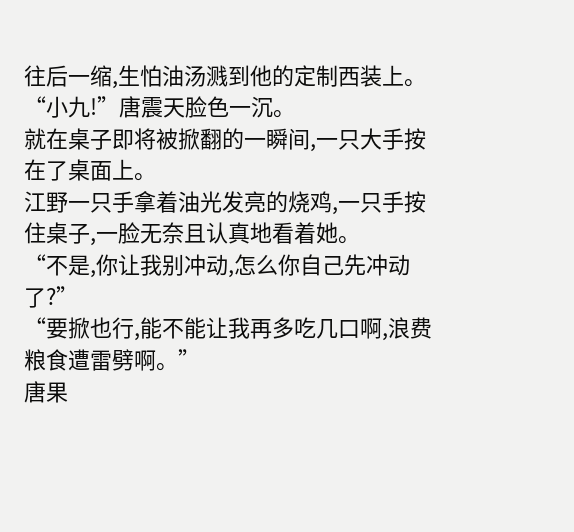往后一缩,生怕油汤溅到他的定制西装上。
“小九!”唐震天脸色一沉。
就在桌子即将被掀翻的一瞬间,一只大手按在了桌面上。
江野一只手拿着油光发亮的烧鸡,一只手按住桌子,一脸无奈且认真地看着她。
“不是,你让我别冲动,怎么你自己先冲动了?”
“要掀也行,能不能让我再多吃几口啊,浪费粮食遭雷劈啊。”
唐果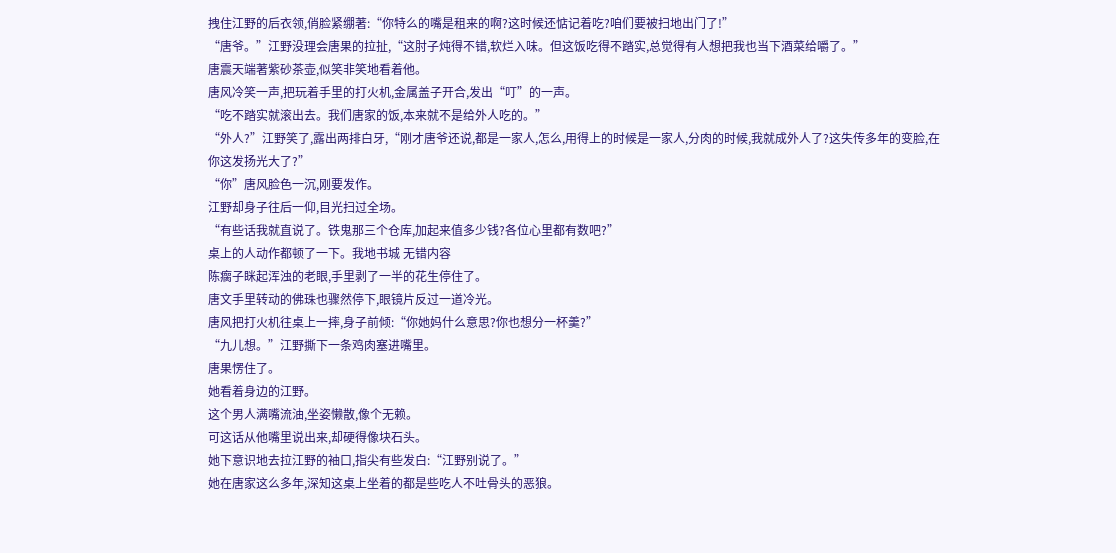拽住江野的后衣领,俏脸紧绷著:“你特么的嘴是租来的啊?这时候还惦记着吃?咱们要被扫地出门了!”
“唐爷。”江野没理会唐果的拉扯,“这肘子炖得不错,软烂入味。但这饭吃得不踏实,总觉得有人想把我也当下酒菜给嚼了。”
唐震天端著紫砂茶壶,似笑非笑地看着他。
唐风冷笑一声,把玩着手里的打火机,金属盖子开合,发出“叮”的一声。
“吃不踏实就滚出去。我们唐家的饭,本来就不是给外人吃的。”
“外人?”江野笑了,露出两排白牙,“刚才唐爷还说,都是一家人,怎么,用得上的时候是一家人,分肉的时候,我就成外人了?这失传多年的变脸,在你这发扬光大了?”
“你”唐风脸色一沉,刚要发作。
江野却身子往后一仰,目光扫过全场。
“有些话我就直说了。铁鬼那三个仓库,加起来值多少钱?各位心里都有数吧?”
桌上的人动作都顿了一下。我地书城 无错内容
陈瘸子眯起浑浊的老眼,手里剥了一半的花生停住了。
唐文手里转动的佛珠也骤然停下,眼镜片反过一道冷光。
唐风把打火机往桌上一摔,身子前倾:“你她妈什么意思?你也想分一杯羹?”
“九儿想。”江野撕下一条鸡肉塞进嘴里。
唐果愣住了。
她看着身边的江野。
这个男人满嘴流油,坐姿懒散,像个无赖。
可这话从他嘴里说出来,却硬得像块石头。
她下意识地去拉江野的袖口,指尖有些发白:“江野别说了。”
她在唐家这么多年,深知这桌上坐着的都是些吃人不吐骨头的恶狼。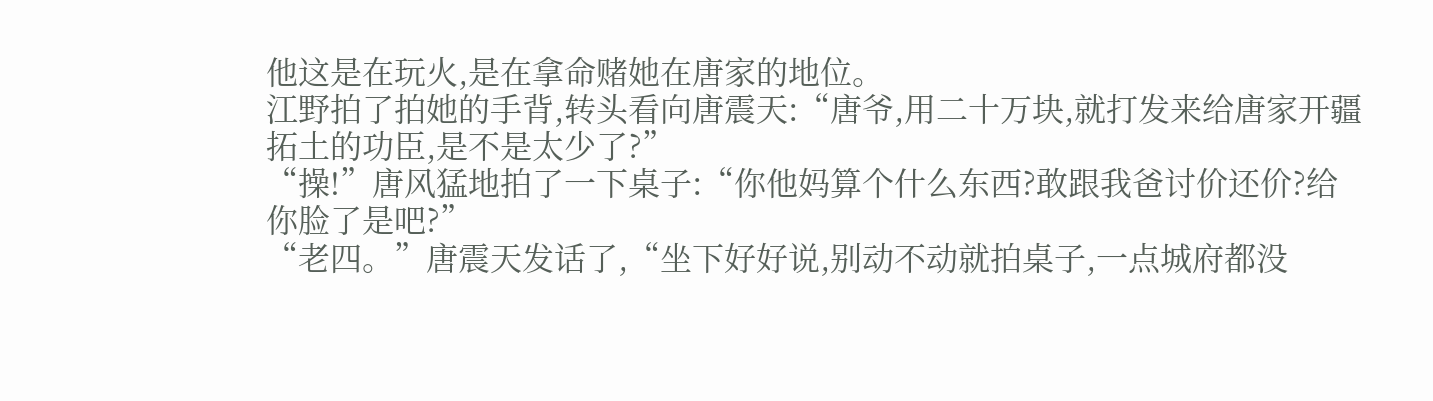他这是在玩火,是在拿命赌她在唐家的地位。
江野拍了拍她的手背,转头看向唐震天:“唐爷,用二十万块,就打发来给唐家开疆拓土的功臣,是不是太少了?”
“操!”唐风猛地拍了一下桌子:“你他妈算个什么东西?敢跟我爸讨价还价?给你脸了是吧?”
“老四。”唐震天发话了,“坐下好好说,别动不动就拍桌子,一点城府都没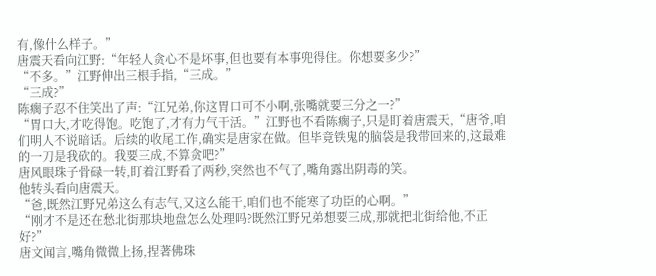有,像什么样子。”
唐震天看向江野:“年轻人贪心不是坏事,但也要有本事兜得住。你想要多少?”
“不多。”江野伸出三根手指,“三成。”
“三成?”
陈瘸子忍不住笑出了声:“江兄弟,你这胃口可不小啊,张嘴就要三分之一?”
“胃口大,才吃得饱。吃饱了,才有力气干活。”江野也不看陈瘸子,只是盯着唐震天,“唐爷,咱们明人不说暗话。后续的收尾工作,确实是唐家在做。但毕竟铁鬼的脑袋是我带回来的,这最难的一刀是我砍的。我要三成,不算贪吧?”
唐风眼珠子骨碌一转,盯着江野看了两秒,突然也不气了,嘴角露出阴毒的笑。
他转头看向唐震天。
“爸,既然江野兄弟这么有志气,又这么能干,咱们也不能寒了功臣的心啊。”
“刚才不是还在愁北街那块地盘怎么处理吗?既然江野兄弟想要三成,那就把北街给他,不正好?”
唐文闻言,嘴角微微上扬,捏著佛珠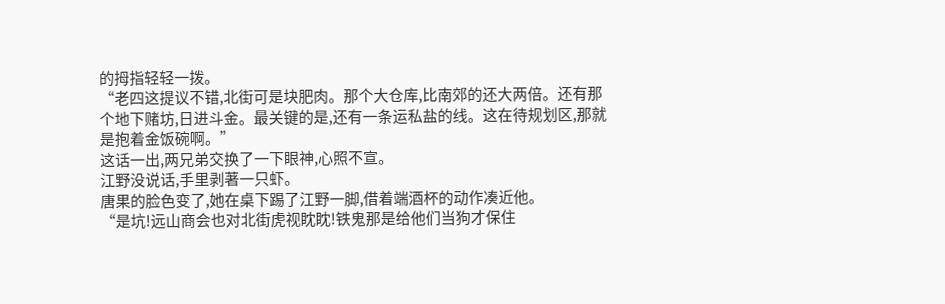的拇指轻轻一拨。
“老四这提议不错,北街可是块肥肉。那个大仓库,比南郊的还大两倍。还有那个地下赌坊,日进斗金。最关键的是,还有一条运私盐的线。这在待规划区,那就是抱着金饭碗啊。”
这话一出,两兄弟交换了一下眼神,心照不宣。
江野没说话,手里剥著一只虾。
唐果的脸色变了,她在桌下踢了江野一脚,借着端酒杯的动作凑近他。
“是坑!远山商会也对北街虎视眈眈!铁鬼那是给他们当狗才保住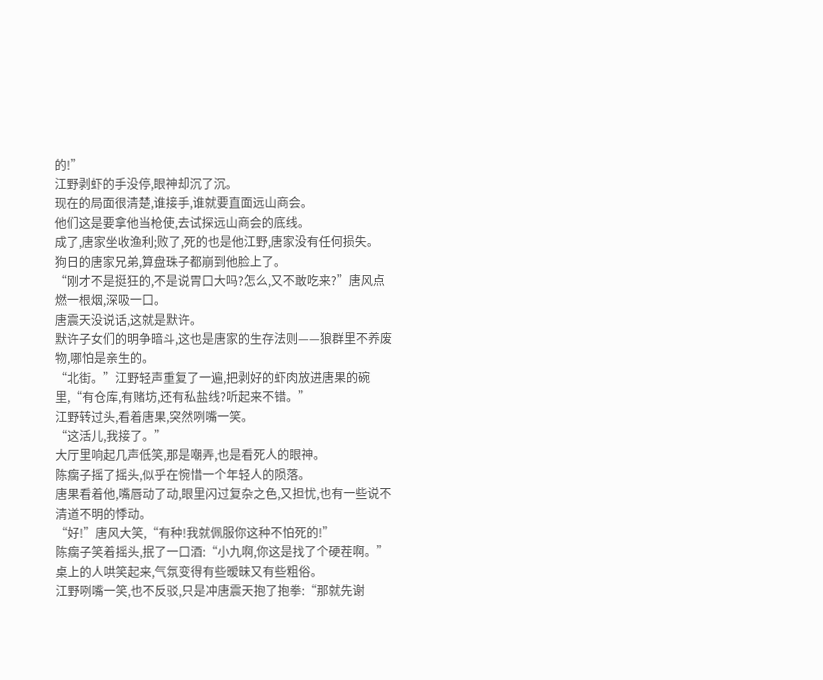的!”
江野剥虾的手没停,眼神却沉了沉。
现在的局面很清楚,谁接手,谁就要直面远山商会。
他们这是要拿他当枪使,去试探远山商会的底线。
成了,唐家坐收渔利;败了,死的也是他江野,唐家没有任何损失。
狗日的唐家兄弟,算盘珠子都崩到他脸上了。
“刚才不是挺狂的,不是说胃口大吗?怎么,又不敢吃来?”唐风点燃一根烟,深吸一口。
唐震天没说话,这就是默许。
默许子女们的明争暗斗,这也是唐家的生存法则——狼群里不养废物,哪怕是亲生的。
“北街。”江野轻声重复了一遍,把剥好的虾肉放进唐果的碗里,“有仓库,有赌坊,还有私盐线?听起来不错。”
江野转过头,看着唐果,突然咧嘴一笑。
“这活儿,我接了。”
大厅里响起几声低笑,那是嘲弄,也是看死人的眼神。
陈瘸子摇了摇头,似乎在惋惜一个年轻人的陨落。
唐果看着他,嘴唇动了动,眼里闪过复杂之色,又担忧,也有一些说不清道不明的悸动。
“好!”唐风大笑,“有种!我就佩服你这种不怕死的!”
陈瘸子笑着摇头,抿了一口酒:“小九啊,你这是找了个硬茬啊。”
桌上的人哄笑起来,气氛变得有些暧昧又有些粗俗。
江野咧嘴一笑,也不反驳,只是冲唐震天抱了抱拳:“那就先谢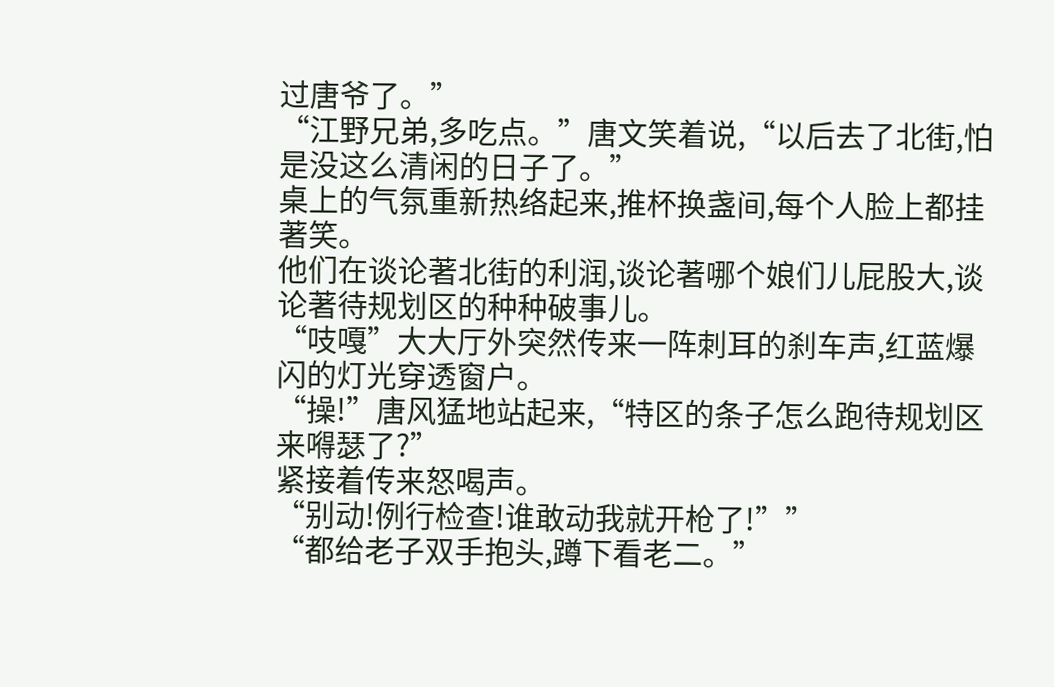过唐爷了。”
“江野兄弟,多吃点。”唐文笑着说,“以后去了北街,怕是没这么清闲的日子了。”
桌上的气氛重新热络起来,推杯换盏间,每个人脸上都挂著笑。
他们在谈论著北街的利润,谈论著哪个娘们儿屁股大,谈论著待规划区的种种破事儿。
“吱嘎”大大厅外突然传来一阵刺耳的刹车声,红蓝爆闪的灯光穿透窗户。
“操!”唐风猛地站起来,“特区的条子怎么跑待规划区来嘚瑟了?”
紧接着传来怒喝声。
“别动!例行检查!谁敢动我就开枪了!””
“都给老子双手抱头,蹲下看老二。”